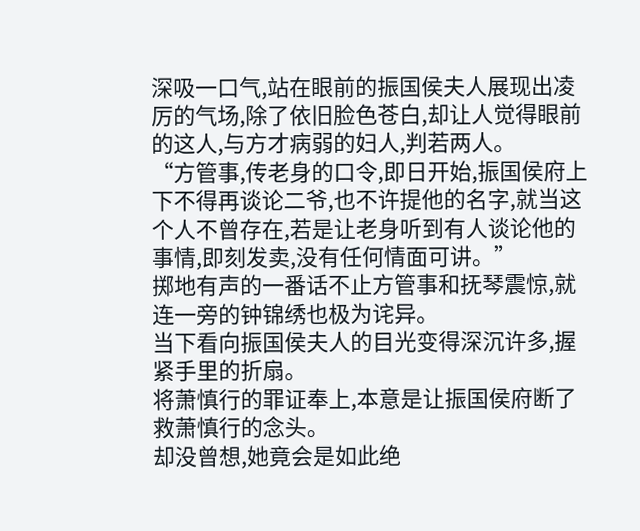深吸一口气,站在眼前的振国侯夫人展现出凌厉的气场,除了依旧脸色苍白,却让人觉得眼前的这人,与方才病弱的妇人,判若两人。
“方管事,传老身的口令,即日开始,振国侯府上下不得再谈论二爷,也不许提他的名字,就当这个人不曾存在,若是让老身听到有人谈论他的事情,即刻发卖,没有任何情面可讲。”
掷地有声的一番话不止方管事和抚琴震惊,就连一旁的钟锦绣也极为诧异。
当下看向振国侯夫人的目光变得深沉许多,握紧手里的折扇。
将萧慎行的罪证奉上,本意是让振国侯府断了救萧慎行的念头。
却没曾想,她竟会是如此绝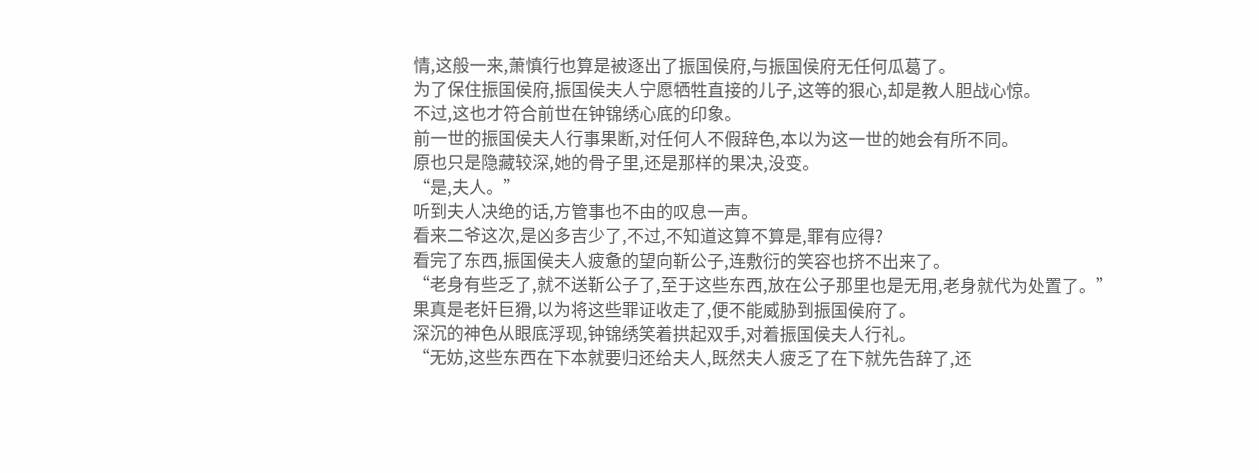情,这般一来,萧慎行也算是被逐出了振国侯府,与振国侯府无任何瓜葛了。
为了保住振国侯府,振国侯夫人宁愿牺牲直接的儿子,这等的狠心,却是教人胆战心惊。
不过,这也才符合前世在钟锦绣心底的印象。
前一世的振国侯夫人行事果断,对任何人不假辞色,本以为这一世的她会有所不同。
原也只是隐藏较深,她的骨子里,还是那样的果决,没变。
“是,夫人。”
听到夫人决绝的话,方管事也不由的叹息一声。
看来二爷这次,是凶多吉少了,不过,不知道这算不算是,罪有应得?
看完了东西,振国侯夫人疲惫的望向靳公子,连敷衍的笑容也挤不出来了。
“老身有些乏了,就不送靳公子了,至于这些东西,放在公子那里也是无用,老身就代为处置了。”
果真是老奸巨猾,以为将这些罪证收走了,便不能威胁到振国侯府了。
深沉的神色从眼底浮现,钟锦绣笑着拱起双手,对着振国侯夫人行礼。
“无妨,这些东西在下本就要归还给夫人,既然夫人疲乏了在下就先告辞了,还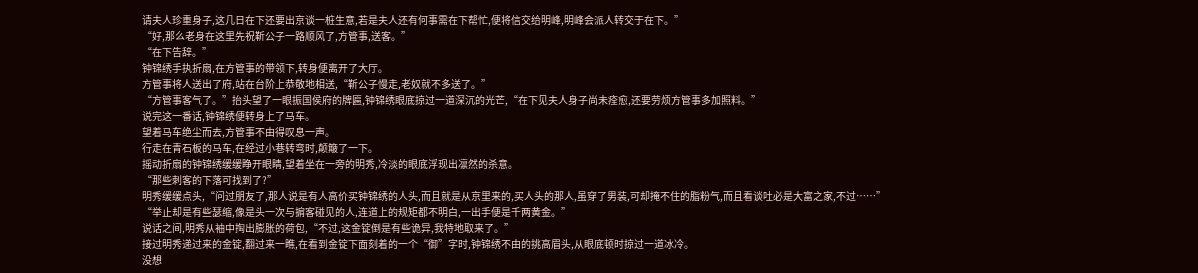请夫人珍重身子,这几日在下还要出京谈一桩生意,若是夫人还有何事需在下帮忙,便将信交给明峰,明峰会派人转交于在下。”
“好,那么老身在这里先祝靳公子一路顺风了,方管事,送客。”
“在下告辞。”
钟锦绣手执折扇,在方管事的带领下,转身便离开了大厅。
方管事将人送出了府,站在台阶上恭敬地相送,“靳公子慢走,老奴就不多送了。”
“方管事客气了。”抬头望了一眼振国侯府的牌匾,钟锦绣眼底掠过一道深沉的光芒,“在下见夫人身子尚未痊愈,还要劳烦方管事多加照料。”
说完这一番话,钟锦绣便转身上了马车。
望着马车绝尘而去,方管事不由得叹息一声。
行走在青石板的马车,在经过小巷转弯时,颠簸了一下。
摇动折扇的钟锦绣缓缓睁开眼睛,望着坐在一旁的明秀,冷淡的眼底浮现出凛然的杀意。
“那些刺客的下落可找到了?”
明秀缓缓点头,“问过朋友了,那人说是有人高价买钟锦绣的人头,而且就是从京里来的,买人头的那人,虽穿了男装,可却掩不住的脂粉气,而且看谈吐必是大富之家,不过……”
“举止却是有些瑟缩,像是头一次与掮客碰见的人,连道上的规矩都不明白,一出手便是千两黄金。”
说话之间,明秀从袖中掏出膨胀的荷包,“不过,这金锭倒是有些诡异,我特地取来了。”
接过明秀递过来的金锭,翻过来一瞧,在看到金锭下面刻着的一个“御”字时,钟锦绣不由的挑高眉头,从眼底顿时掠过一道冰冷。
没想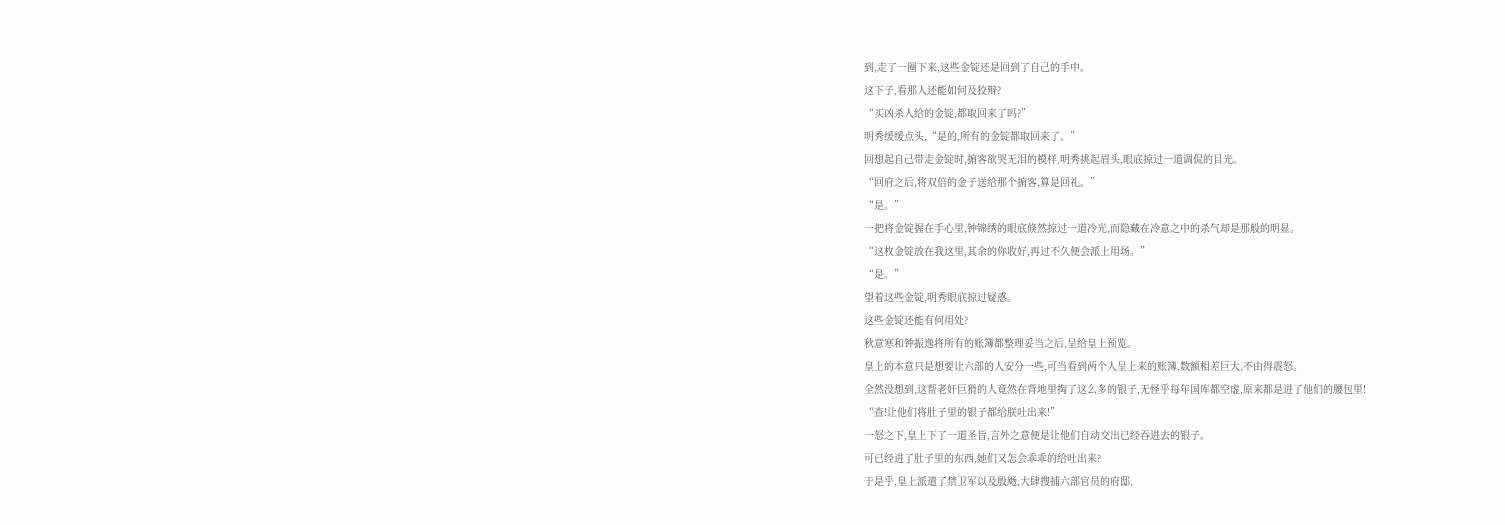到,走了一圈下来,这些金锭还是回到了自己的手中。
这下子,看那人还能如何及狡辩?
“买凶杀人给的金锭,都取回来了吗?”
明秀缓缓点头,“是的,所有的金锭都取回来了。”
回想起自己带走金锭时,掮客欲哭无泪的模样,明秀挑起眉头,眼底掠过一道调侃的目光。
“回府之后,将双倍的金子送给那个掮客,算是回礼。”
“是。”
一把将金锭握在手心里,钟锦绣的眼底倏然掠过一道冷光,而隐藏在冷意之中的杀气却是那般的明显。
“这枚金锭放在我这里,其余的你收好,再过不久便会派上用场。”
“是。”
望着这些金锭,明秀眼底掠过疑惑。
这些金锭还能有何用处?
秋意寒和钟振逸将所有的账簿都整理妥当之后,呈给皇上预览。
皇上的本意只是想要让六部的人安分一些,可当看到两个人呈上来的账簿,数额相差巨大,不由得震怒。
全然没想到,这帮老奸巨猾的人竟然在背地里掏了这么多的银子,无怪乎每年国库都空虚,原来都是进了他们的腰包里!
“查!让他们将肚子里的银子都给朕吐出来!”
一怒之下,皇上下了一道圣旨,言外之意便是让他们自动交出已经吞进去的银子。
可已经进了肚子里的东西,她们又怎会乖乖的给吐出来?
于是乎,皇上派遣了禁卫军以及殷飏,大肆搜捕六部官员的府邸,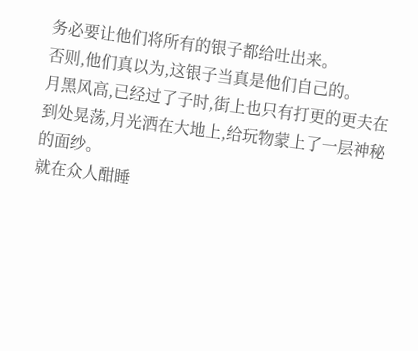务必要让他们将所有的银子都给吐出来。
否则,他们真以为,这银子当真是他们自己的。
月黑风高,已经过了子时,街上也只有打更的更夫在到处晃荡,月光洒在大地上,给玩物蒙上了一层神秘的面纱。
就在众人酣睡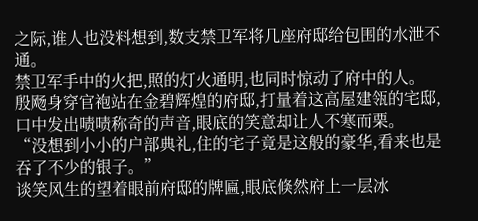之际,谁人也没料想到,数支禁卫军将几座府邸给包围的水泄不通。
禁卫军手中的火把,照的灯火通明,也同时惊动了府中的人。
殷飏身穿官袍站在金碧辉煌的府邸,打量着这高屋建瓴的宅邸,口中发出啧啧称奇的声音,眼底的笑意却让人不寒而栗。
“没想到小小的户部典礼,住的宅子竟是这般的豪华,看来也是吞了不少的银子。”
谈笑风生的望着眼前府邸的牌匾,眼底倏然府上一层冰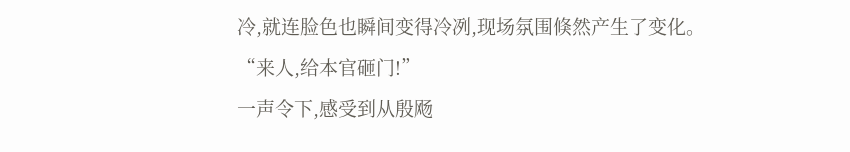冷,就连脸色也瞬间变得冷冽,现场氛围倏然产生了变化。
“来人,给本官砸门!”
一声令下,感受到从殷飏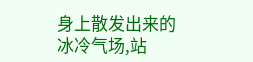身上散发出来的冰冷气场,站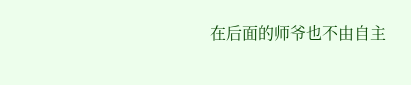在后面的师爷也不由自主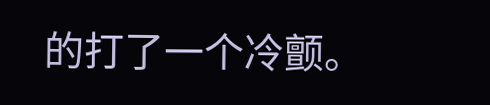的打了一个冷颤。